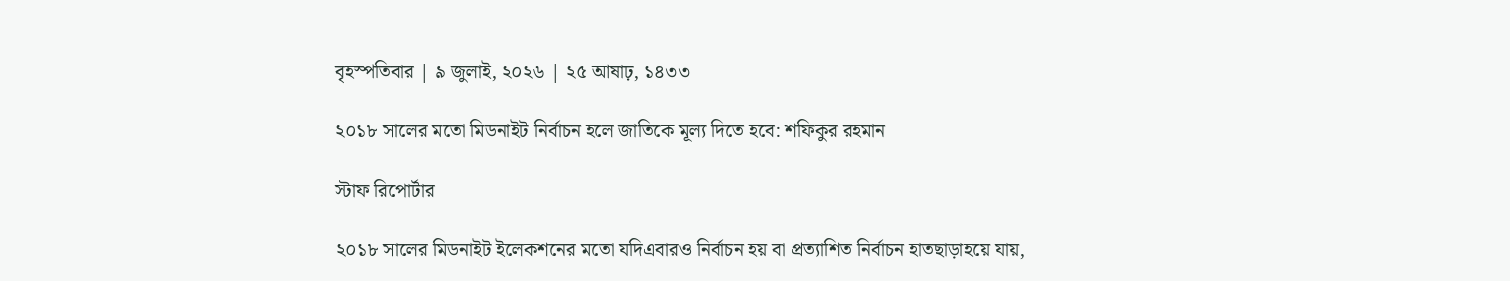বৃহস্পতিবার | ৯ জুলাই, ২০২৬ | ২৫ আষাঢ়, ১৪৩৩

২০১৮ সালের মতো মিডনাইট নির্বাচন হলে জাতিকে মূল্য দিতে হবে: শফিকুর রহমান

স্টাফ রিপোর্টার

২০১৮ সালের মিডনাইট ইলেকশনের মতো যদিএবারও নির্বাচন হয় বা প্রত্যাশিত নির্বাচন হাতছাড়াহয়ে যায়,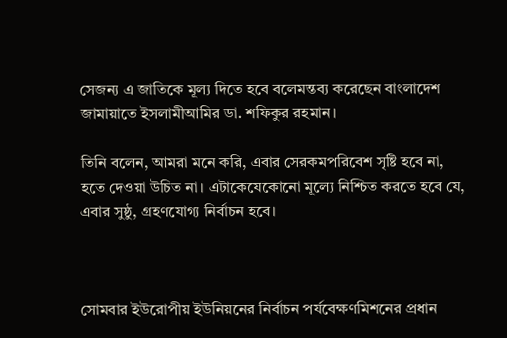সেজন্য এ জাতিকে মূল্য দিতে হবে বলেমন্তব্য করেছেন বাংলাদেশ জামায়াতে ইসলামীআমির ডা. শফিকুর রহমান।

তিনি বলেন, আমরা মনে করি, এবার সেরকমপরিবেশ সৃষ্টি হবে না, হতে দেওয়া উচিত না। এটাকেযেকোনো মূল্যে নিশ্চিত করতে হবে যে, এবার সুষ্ঠু, গ্রহণযোগ্য নির্বাচন হবে।



সোমবার ইউরোপীয় ইউনিয়নের নির্বাচন পর্যবেক্ষণমিশনের প্রধান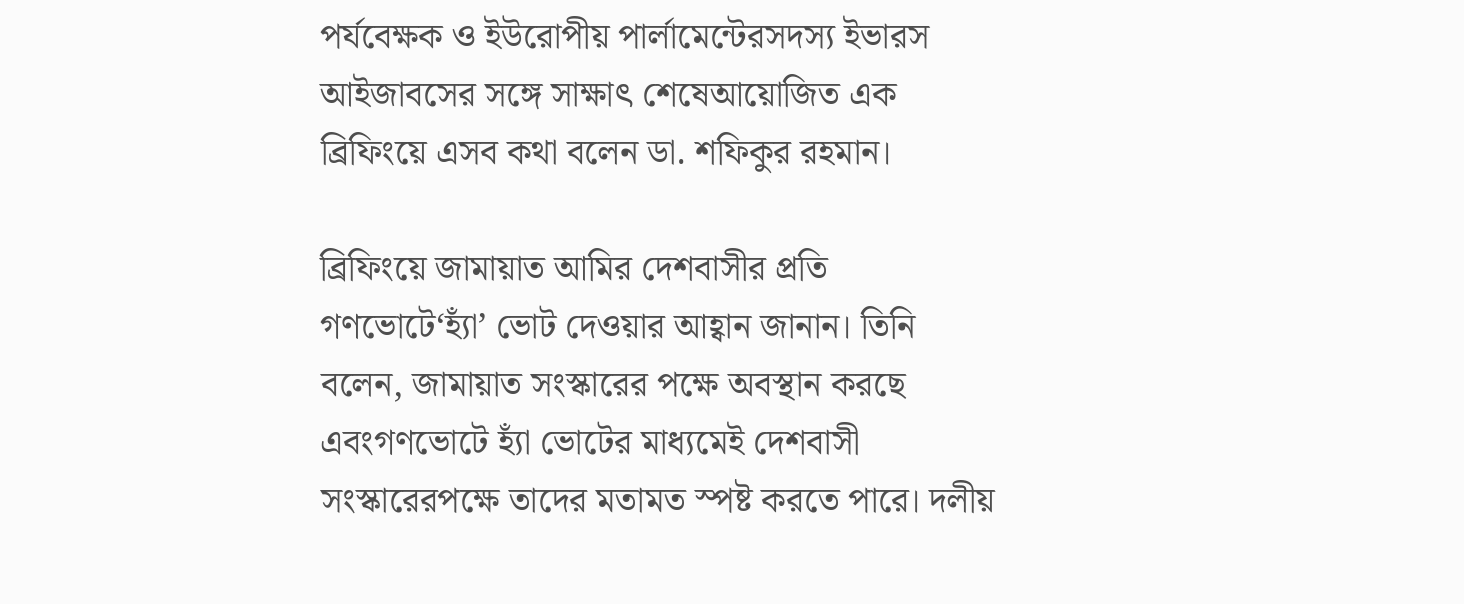পর্যবেক্ষক ও ইউরোপীয় পার্লামেন্টেরসদস্য ইভারস আইজাবসের সঙ্গে সাক্ষাৎ শেষেআয়োজিত এক ব্রিফিংয়ে এসব কথা বলেন ডা. শফিকুর রহমান।

ব্রিফিংয়ে জামায়াত আমির দেশবাসীর প্রতি গণভোটে‘হ্যাঁ’ ভোট দেওয়ার আহ্বান জানান। তিনি বলেন, জামায়াত সংস্কারের পক্ষে অবস্থান করছে এবংগণভোটে হ্যাঁ ভোটের মাধ্যমেই দেশবাসী সংস্কারেরপক্ষে তাদের মতামত স্পষ্ট করতে পারে। দলীয়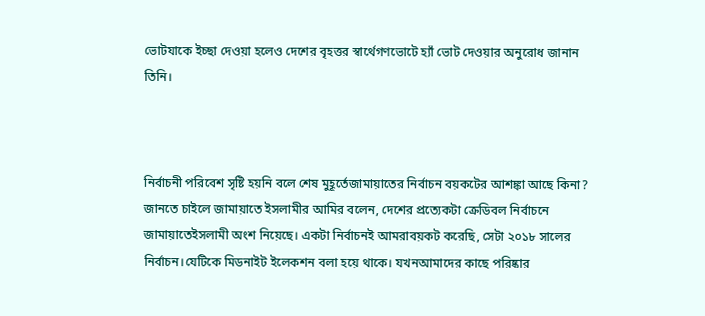ভোটযাকে ইচ্ছা দেওয়া হলেও দেশের বৃহত্তর স্বার্থেগণভোটে হ্যাঁ ভোট দেওয়ার অনুরোধ জানান তিনি।



নির্বাচনী পরিবেশ সৃষ্টি হয়নি বলে শেষ মুহূর্তেজামায়াতের নির্বাচন বয়কটের আশঙ্কা আছে কিনা? জানতে চাইলে জামায়াতে ইসলামীর আমির বলেন, দেশের প্রত্যেকটা ক্রেডিবল নির্বাচনে জামায়াতেইসলামী অংশ নিয়েছে। একটা নির্বাচনই আমরাবয়কট করেছি, সেটা ২০১৮ সালের নির্বাচন।যেটিকে মিডনাইট ইলেকশন বলা হয়ে থাকে। যখনআমাদের কাছে পরিষ্কার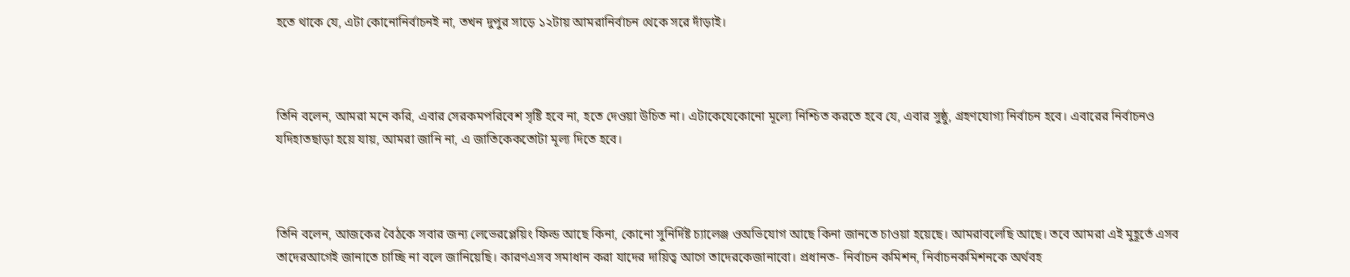হতে থাকে যে, এটা কোনোনির্বাচনই না, তখন দুপুর সাড়ে ১২টায় আমরানির্বাচন থেকে সরে দাঁড়াই।



তিনি বলেন, আমরা মনে করি, এবার সেরকমপরিবেশ সৃষ্টি হবে না, হতে দেওয়া উচিত না। এটাকেযেকোনো মূল্যে নিশ্চিত করতে হবে যে, এবার সুষ্ঠু, গ্রহণযোগ্য নির্বাচন হবে। এবারের নির্বাচনও যদিহাতছাড়া হয়ে যায়, আমরা জানি না, এ জাতিকেকতোটা মূল্য দিতে হবে।



তিনি বলেন, আজকের বৈঠকে সবার জন্য লেভেরপ্লেয়িং ফিল্ড আছে কিনা, কোনো সুনির্দিষ্ট চ্যালেঞ্জ ওঅভিযোগ আছে কিনা জানতে চাওয়া হয়েছে। আমরাবলেছি আছে। তবে আমরা এই মুহূর্তে এসব তাদেরআগেই জানাতে চাচ্ছি না বলে জানিয়েছি। কারণএসব সমাধান করা যাদের দায়িত্ব আগে তাদেরকেজানাবো। প্রধানত- নির্বাচন কমিশন, নির্বাচনকমিশনকে অর্থবহ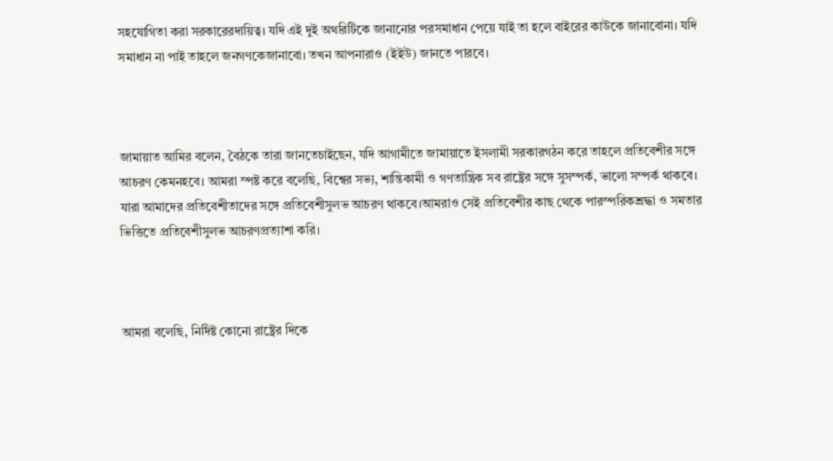সহযোগিতা করা সরকারেরদায়িত্ব। যদি এই দুই অথরিটিকে জানানোর পরসমাধান পেয়ে যাই তা হলে বাইরের কাউকে জানাবোনা। যদি সমাধান না পাই তাহলে জনগণকেজানাবো। তখন আপনারাও (ইইউ) জানতে পারবে।



জামায়াত আমির বলেন, বৈঠকে তারা জানতেচাইছেন, যদি আগামীতে জামায়াতে ইসলামী সরকারগঠন করে তাহলে প্রতিবেশীর সঙ্গে আচরণ কেমনহবে। আমরা স্পষ্ট করে বলেছি, বিশ্বের সভ্য, শান্তিকামী ও গণতান্ত্রিক সব রাষ্ট্রের সঙ্গে সুসম্পর্ক, ভালো সম্পর্ক থাকবে। যারা আমাদের প্রতিবেশীতাদের সঙ্গে প্রতিবেশীসুলভ আচরণ থাকবে।আমরাও সেই প্রতিবেশীর কাছ থেকে পারস্পরিকশ্রদ্ধা ও সমতার ভিত্তিতে প্রতিবেশীসুলভ আচরণপ্রত্যাশা করি।



আমরা বলেছি, নির্দিষ্ট কোনো রাষ্ট্রের দিকে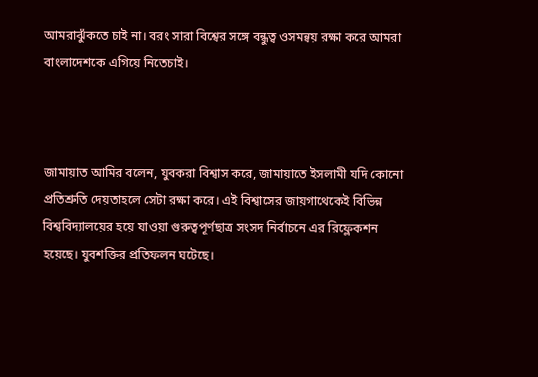আমরাঝুঁকতে চাই না। বরং সারা বিশ্বের সঙ্গে বন্ধুত্ব ওসমন্বয় রক্ষা করে আমরা বাংলাদেশকে এগিয়ে নিতেচাই।



জামায়াত আমির বলেন, যুবকরা বিশ্বাস করে, জামায়াতে ইসলামী যদি কোনো প্রতিশ্রুতি দেয়তাহলে সেটা রক্ষা করে। এই বিশ্বাসের জায়গাথেকেই বিভিন্ন বিশ্ববিদ্যালয়ের হয়ে যাওয়া গুরুত্বপূর্ণছাত্র সংসদ নির্বাচনে এর রিফ্লেকশন হয়েছে। যুবশক্তির প্রতিফলন ঘটেছে।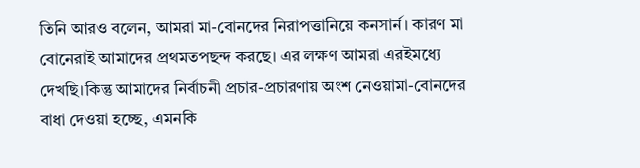তিনি আরও বলেন, আমরা মা-বোনদের নিরাপত্তানিয়ে কনসার্ন। কারণ মা বোনেরাই আমাদের প্রথমতপছন্দ করছে। এর লক্ষণ আমরা এরইমধ্যে দেখছি।কিন্তু আমাদের নির্বাচনী প্রচার-প্রচারণায় অংশ নেওয়ামা-বোনদের বাধা দেওয়া হচ্ছে, এমনকি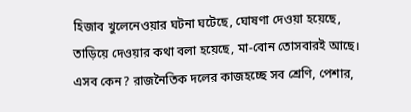হিজাব খুলেনেওয়ার ঘটনা ঘটেছে, ঘোষণা দেওয়া হয়েছে, তাড়িয়ে দেওয়ার কথা বলা হয়েছে, মা-বোন তোসবারই আছে। এসব কেন? রাজনৈতিক দলের কাজহচ্ছে সব শ্রেণি, পেশার,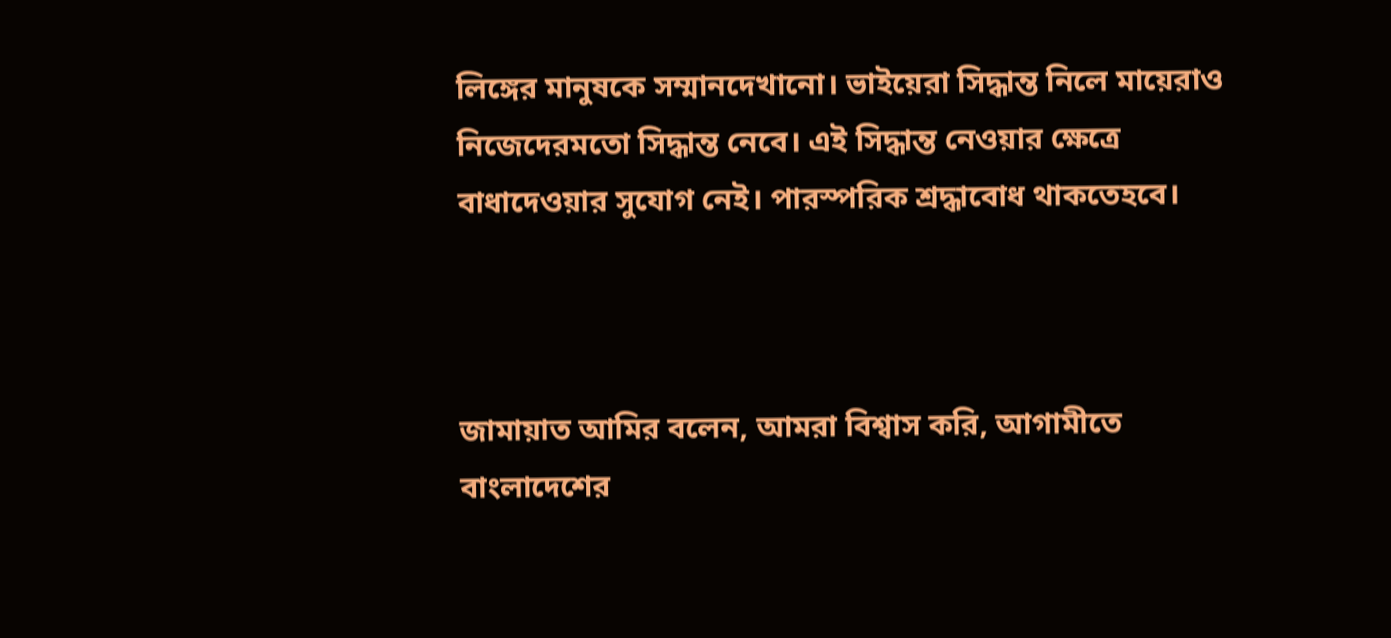লিঙ্গের মানুষকে সম্মানদেখানো। ভাইয়েরা সিদ্ধান্ত নিলে মায়েরাও নিজেদেরমতো সিদ্ধান্ত নেবে। এই সিদ্ধান্ত নেওয়ার ক্ষেত্রে বাধাদেওয়ার সুযোগ নেই। পারস্পরিক শ্রদ্ধাবোধ থাকতেহবে।



জামায়াত আমির বলেন, আমরা বিশ্বাস করি, আগামীতে বাংলাদেশের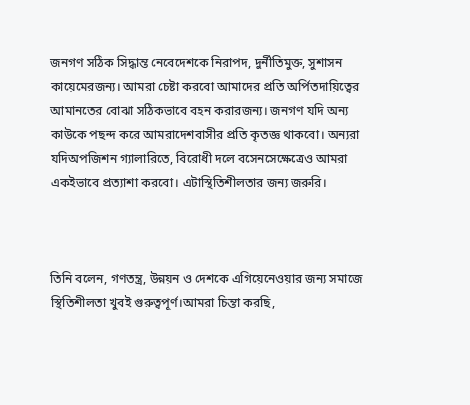জনগণ সঠিক সিদ্ধান্ত নেবেদেশকে নিরাপদ, দুর্নীতিমুক্ত, সুশাসন কায়েমেরজন্য। আমরা চেষ্টা করবো আমাদের প্রতি অর্পিতদায়িত্বের আমানতের বোঝা সঠিকভাবে বহন করারজন্য। জনগণ যদি অন্য কাউকে পছন্দ করে আমরাদেশবাসীর প্রতি কৃতজ্ঞ থাকবো। অন্যরা যদিঅপজিশন গ্যালারিতে, বিরোধী দলে বসেনসেক্ষেত্রেও আমরা একইভাবে প্রত্যাশা করবো। এটাস্থিতিশীলতার জন্য জরুরি।



তিনি বলেন, গণতন্ত্র, উন্নয়ন ও দেশকে এগিয়েনেওয়ার জন্য সমাজে স্থিতিশীলতা খুবই গুরুত্বপূর্ণ।আমরা চিন্তা করছি,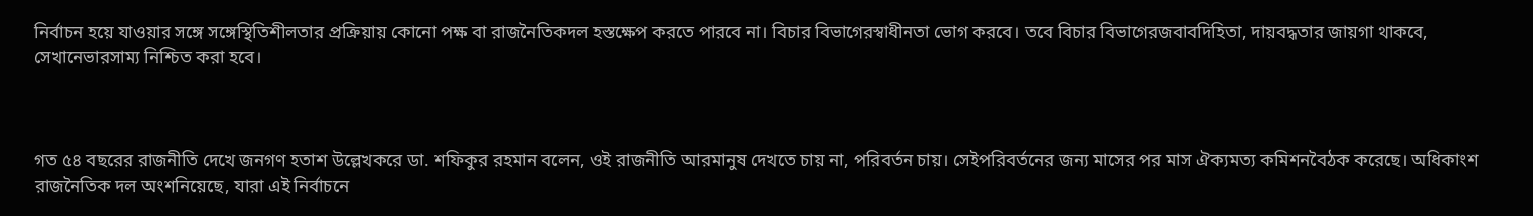নির্বাচন হয়ে যাওয়ার সঙ্গে সঙ্গেস্থিতিশীলতার প্রক্রিয়ায় কোনো পক্ষ বা রাজনৈতিকদল হস্তক্ষেপ করতে পারবে না। বিচার বিভাগেরস্বাধীনতা ভোগ করবে। তবে বিচার বিভাগেরজবাবদিহিতা, দায়বদ্ধতার জায়গা থাকবে, সেখানেভারসাম্য নিশ্চিত করা হবে।



গত ৫৪ বছরের রাজনীতি দেখে জনগণ হতাশ উল্লেখকরে ডা. শফিকুর রহমান বলেন, ওই রাজনীতি আরমানুষ দেখতে চায় না, পরিবর্তন চায়। সেইপরিবর্তনের জন্য মাসের পর মাস ঐক্যমত্য কমিশনবৈঠক করেছে। অধিকাংশ রাজনৈতিক দল অংশনিয়েছে, যারা এই নির্বাচনে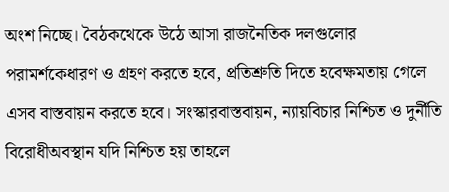অংশ নিচ্ছে। বৈঠকথেকে উঠে আসা রাজনৈতিক দলগুলোর পরামর্শকেধারণ ও গ্রহণ করতে হবে, প্রতিশ্রুতি দিতে হবেক্ষমতায় গেলে এসব বাস্তবায়ন করতে হবে। সংস্কারবাস্তবায়ন, ন্যায়বিচার নিশ্চিত ও দুর্নীতি বিরোধীঅবস্থান যদি নিশ্চিত হয় তাহলে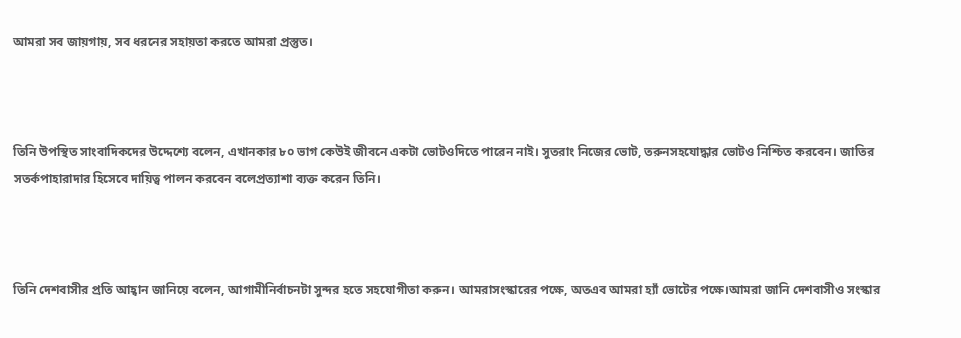আমরা সব জায়গায়, সব ধরনের সহায়তা করতে আমরা প্রস্তুত।



তিনি উপস্থিত সাংবাদিকদের উদ্দেশ্যে বলেন, এখানকার ৮০ ভাগ কেউই জীবনে একটা ভোটওদিতে পারেন নাই। সুতরাং নিজের ভোট, তরুনসহযোদ্ধার ভোটও নিশ্চিত করবেন। জাতির সতর্কপাহারাদার হিসেবে দায়িত্ব পালন করবেন বলেপ্রত্যাশা ব্যক্ত করেন তিনি।



তিনি দেশবাসীর প্রতি আহ্বান জানিয়ে বলেন, আগামীনির্বাচনটা সুন্দর হতে সহযোগীতা করুন। আমরাসংস্কারের পক্ষে, অতএব আমরা হ্যাঁ ভোটের পক্ষে।আমরা জানি দেশবাসীও সংস্কার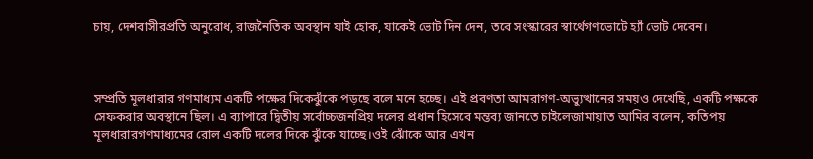চায়, দেশবাসীরপ্রতি অনুরোধ, রাজনৈতিক অবস্থান যাই হোক, যাকেই ভোট দিন দেন, তবে সংস্কারের স্বার্থেগণভোটে হ্যাঁ ভোট দেবেন।



সম্প্রতি মূলধারার গণমাধ্যম একটি পক্ষের দিকেঝুঁকে পড়ছে বলে মনে হচ্ছে। এই প্রবণতা আমরাগণ-অভ্যুত্থানের সময়ও দেখেছি, একটি পক্ষকে সেফকরার অবস্থানে ছিল। এ ব্যাপারে দ্বিতীয় সর্বোচ্চজনপ্রিয় দলের প্রধান হিসেবে মন্তব্য জানতে চাইলেজামায়াত আমির বলেন, কতিপয় মূলধারারগণমাধ্যমের রোল একটি দলের দিকে ঝুঁকে যাচ্ছে।ওই ঝোঁকে আর এখন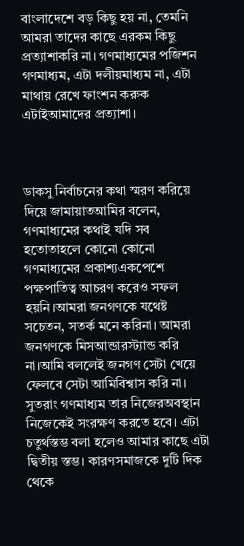বাংলাদেশে বড় কিছু হয় না, তেমনি আমরা তাদের কাছে এরকম কিছু প্রত্যাশাকরি না। গণমাধ্যমের পজিশন গণমাধ্যম, এটা দলীয়মাধ্যম না, এটা মাথায় রেখে ফাংশন করুক এটাইআমাদের প্রত্যাশা।



ডাকসু নির্বাচনের কথা স্মরণ করিয়ে দিয়ে জামায়াতআমির বলেন, গণমাধ্যমের কথাই যদি সব হতোতাহলে কোনো কোনো গণমাধ্যমের প্রকাশ্যএকপেশে পক্ষপাতিত্ব আচরণ করেও সফল হয়নি।আমরা জনগণকে যথেষ্ট সচেতন, সতর্ক মনে করিনা। আমরা জনগণকে মিসআন্ডারস্ট্যান্ড করি না।আমি বললেই জনগণ সেটা খেয়ে ফেলবে সেটা আমিবিশ্বাস করি না। সুতরাং গণমাধ্যম তার নিজেরঅবস্থান নিজেকেই সংরক্ষণ করতে হবে। এটা চতুর্থস্তম্ভ বলা হলেও আমার কাছে এটা দ্বিতীয় স্তম্ভ। কারণসমাজকে দুটি দিক থেকে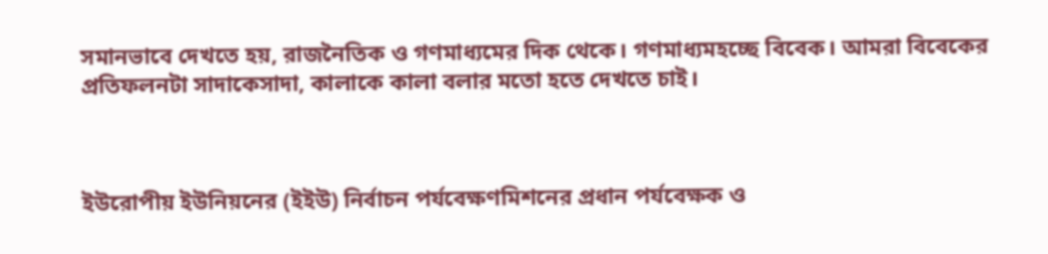সমানভাবে দেখতে হয়, রাজনৈতিক ও গণমাধ্যমের দিক থেকে। গণমাধ্যমহচ্ছে বিবেক। আমরা বিবেকের প্রতিফলনটা সাদাকেসাদা, কালাকে কালা বলার মতো হতে দেখতে চাই।



ইউরোপীয় ইউনিয়নের (ইইউ) নির্বাচন পর্যবেক্ষণমিশনের প্রধান পর্যবেক্ষক ও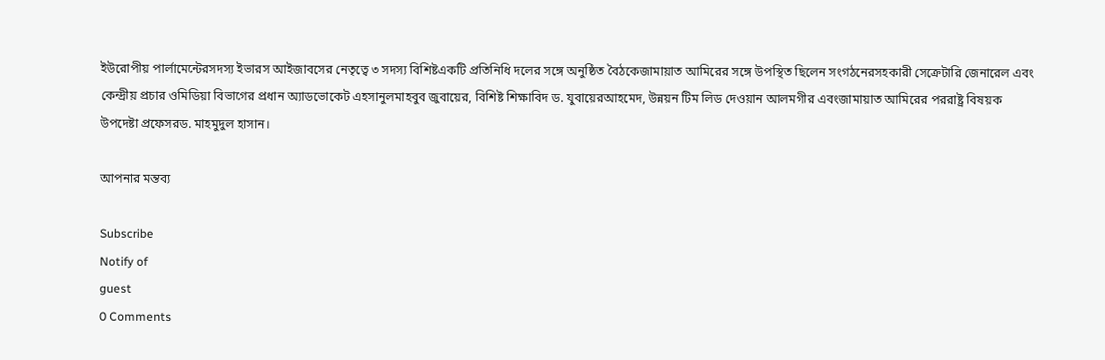ইউরোপীয় পার্লামেন্টেরসদস্য ইভারস আইজাবসের নেতৃত্বে ৩ সদস্য বিশিষ্টএকটি প্রতিনিধি দলের সঙ্গে অনুষ্ঠিত বৈঠকেজামায়াত আমিরের সঙ্গে উপস্থিত ছিলেন সংগঠনেরসহকারী সেক্রেটারি জেনারেল এবং কেন্দ্রীয় প্রচার ওমিডিয়া বিভাগের প্রধান অ্যাডভোকেট এহসানুলমাহবুব জুবায়ের, বিশিষ্ট শিক্ষাবিদ ড. যুবায়েরআহমেদ, উন্নয়ন টিম লিড দেওয়ান আলমগীর এবংজামায়াত আমিরের পররাষ্ট্র বিষয়ক উপদেষ্টা প্রফেসরড. মাহমুদুল হাসান।

আপনার মন্তব্য

Subscribe
Notify of
guest
0 Comments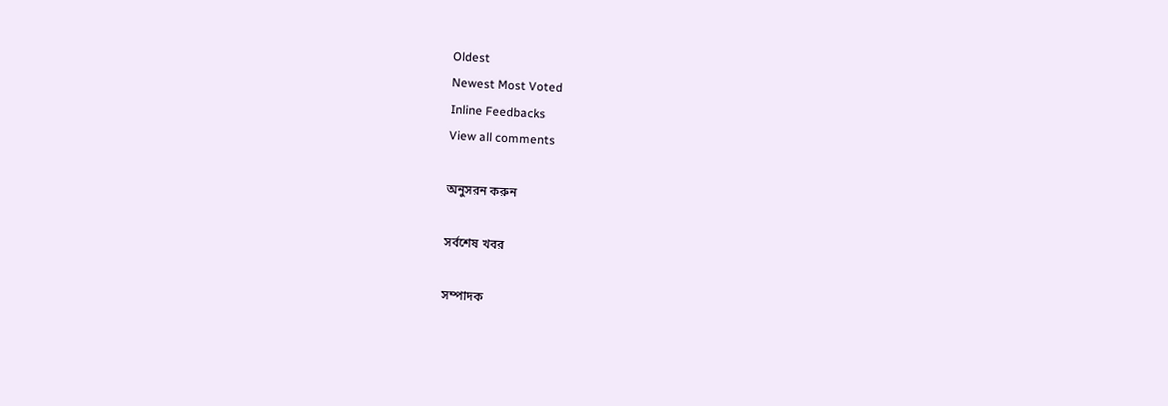Oldest
Newest Most Voted
Inline Feedbacks
View all comments

অনুসরন করুন

সর্বশেষ খবর

সম্পাদক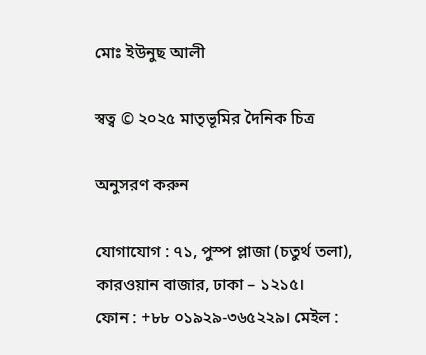মোঃ ইউনুছ আলী

স্বত্ব © ২০২৫ মাতৃভূমির দৈনিক চিত্র

অনুসরণ করুন

যোগাযোগ : ৭১, পুস্প প্লাজা (চতুর্থ তলা), কারওয়ান বাজার, ঢাকা – ১২১৫।
ফোন : +৮৮ ০১৯২৯-৩৬৫২২৯। মেইল :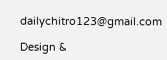dailychitro123@gmail.com

Design &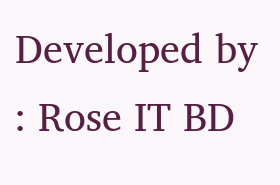Developed by : Rose IT BD